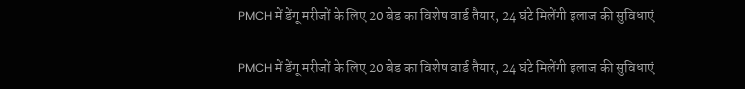PMCH में डेंगू मरीजों के लिए 20 बेड का विशेष वार्ड तैयार, 24 घंटे मिलेंगी इलाज की सुविधाएं

PMCH में डेंगू मरीजों के लिए 20 बेड का विशेष वार्ड तैयार, 24 घंटे मिलेंगी इलाज की सुविधाएं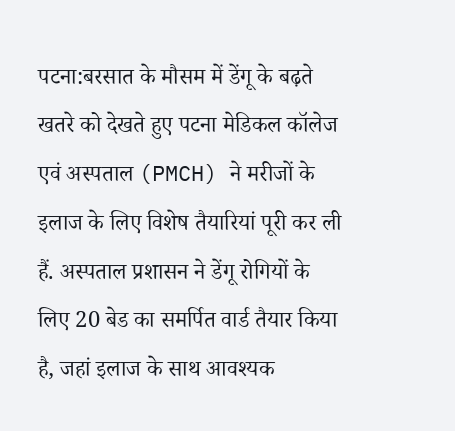पटना:बरसात के मौसम में डेंगू के बढ़ते खतरे को देखते हुए पटना मेडिकल कॉलेज एवं अस्पताल (PMCH) ने मरीजों के इलाज के लिए विशेष तैयारियां पूरी कर ली हैं. अस्पताल प्रशासन ने डेंगू रोगियों के लिए 20 बेड का समर्पित वार्ड तैयार किया है, जहां इलाज के साथ आवश्यक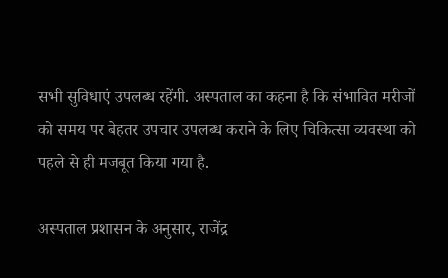सभी सुविधाएं उपलब्ध रहेंगी. अस्पताल का कहना है कि संभावित मरीजों को समय पर बेहतर उपचार उपलब्ध कराने के लिए चिकित्सा व्यवस्था को पहले से ही मजबूत किया गया है.

अस्पताल प्रशासन के अनुसार, राजेंद्र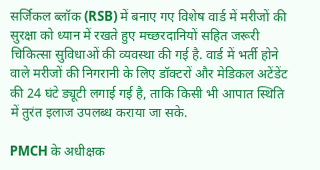सर्जिकल ब्लॉक (RSB) में बनाए गए विशेष वार्ड में मरीजों की सुरक्षा को ध्यान में रखते हुए मच्छरदानियों सहित जरूरी चिकित्सा सुविधाओं की व्यवस्था की गई है. वार्ड में भर्ती होने वाले मरीजों की निगरानी के लिए डॉक्टरों और मेडिकल अटेंडेंट की 24 घंटे ड्यूटी लगाई गई है, ताकि किसी भी आपात स्थिति में तुरंत इलाज उपलब्ध कराया जा सके.

PMCH के अधीक्षक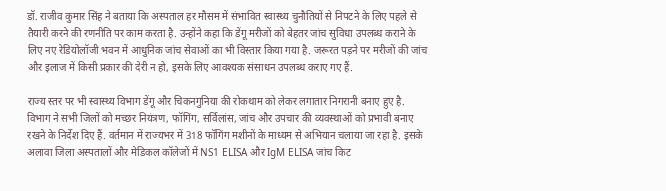डॉ. राजीव कुमार सिंह ने बताया कि अस्पताल हर मौसम में संभावित स्वास्थ्य चुनौतियों से निपटने के लिए पहले से तैयारी करने की रणनीति पर काम करता है. उन्होंने कहा कि डेंगू मरीजों को बेहतर जांच सुविधा उपलब्ध कराने के लिए नए रेडियोलॉजी भवन में आधुनिक जांच सेवाओं का भी विस्तार किया गया है. जरूरत पड़ने पर मरीजों की जांच और इलाज में किसी प्रकार की देरी न हो, इसके लिए आवश्यक संसाधन उपलब्ध कराए गए हैं.

राज्य स्तर पर भी स्वास्थ्य विभाग डेंगू और चिकनगुनिया की रोकथाम को लेकर लगातार निगरानी बनाए हुए है. विभाग ने सभी जिलों को मच्छर नियंत्रण, फॉगिंग, सर्विलांस, जांच और उपचार की व्यवस्थाओं को प्रभावी बनाए रखने के निर्देश दिए हैं. वर्तमान में राज्यभर में 318 फॉगिंग मशीनों के माध्यम से अभियान चलाया जा रहा है. इसके अलावा जिला अस्पतालों और मेडिकल कॉलेजों में NS1 ELISA और IgM ELISA जांच किट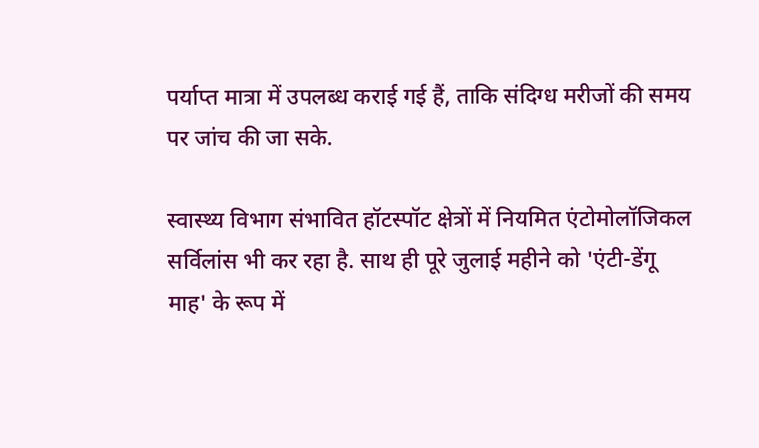पर्याप्त मात्रा में उपलब्ध कराई गई हैं, ताकि संदिग्ध मरीजों की समय पर जांच की जा सके.

स्वास्थ्य विभाग संभावित हॉटस्पॉट क्षेत्रों में नियमित एंटोमोलॉजिकल सर्विलांस भी कर रहा है. साथ ही पूरे जुलाई महीने को 'एंटी-डेंगू माह' के रूप में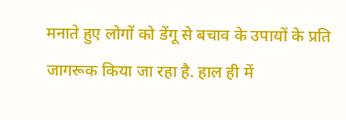मनाते हुए लोगों को डेंगू से बचाव के उपायों के प्रति जागरूक किया जा रहा है. हाल ही में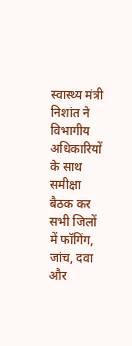स्वास्थ्य मंत्री निशांत ने विभागीय अधिकारियों के साथ समीक्षा बैठक कर सभी जिलों में फॉगिंग, जांच, दवा और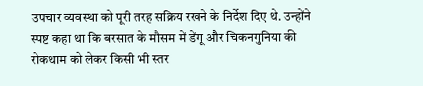उपचार व्यवस्था को पूरी तरह सक्रिय रखने के निर्देश दिए थे. उन्होंने स्पष्ट कहा था कि बरसात के मौसम में डेंगू और चिकनगुनिया की रोकथाम को लेकर किसी भी स्तर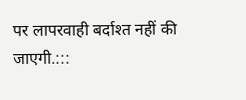पर लापरवाही बर्दाश्त नहीं की जाएगी.:::